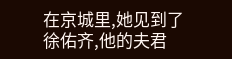在京城里,她见到了徐佑齐,他的夫君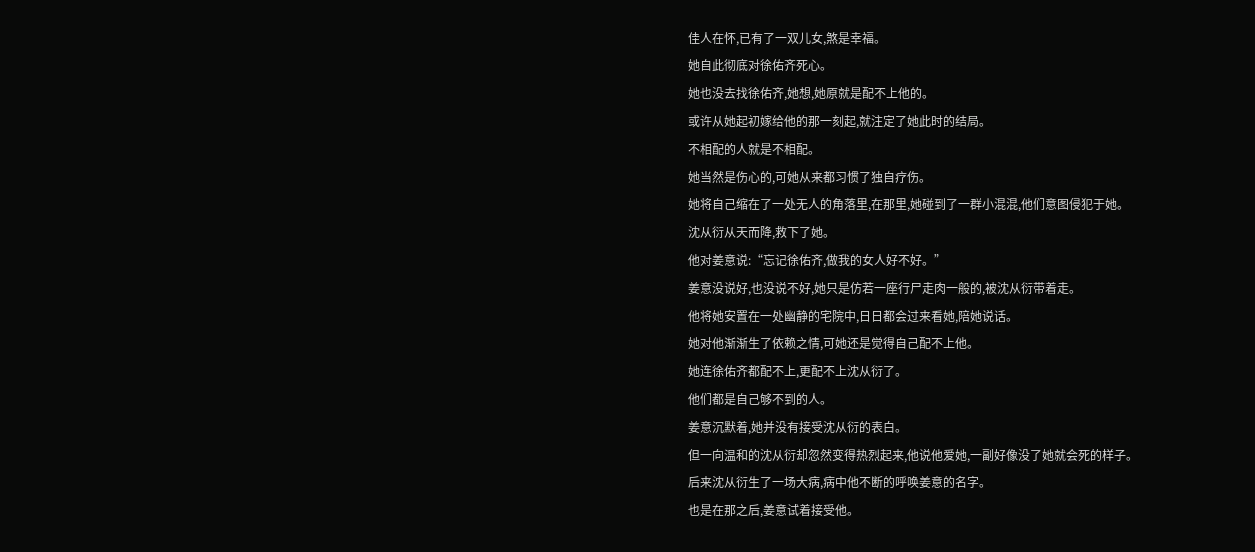佳人在怀,已有了一双儿女,煞是幸福。
她自此彻底对徐佑齐死心。
她也没去找徐佑齐,她想,她原就是配不上他的。
或许从她起初嫁给他的那一刻起,就注定了她此时的结局。
不相配的人就是不相配。
她当然是伤心的,可她从来都习惯了独自疗伤。
她将自己缩在了一处无人的角落里,在那里,她碰到了一群小混混,他们意图侵犯于她。
沈从衍从天而降,救下了她。
他对姜意说:“忘记徐佑齐,做我的女人好不好。”
姜意没说好,也没说不好,她只是仿若一座行尸走肉一般的,被沈从衍带着走。
他将她安置在一处幽静的宅院中,日日都会过来看她,陪她说话。
她对他渐渐生了依赖之情,可她还是觉得自己配不上他。
她连徐佑齐都配不上,更配不上沈从衍了。
他们都是自己够不到的人。
姜意沉默着,她并没有接受沈从衍的表白。
但一向温和的沈从衍却忽然变得热烈起来,他说他爱她,一副好像没了她就会死的样子。
后来沈从衍生了一场大病,病中他不断的呼唤姜意的名字。
也是在那之后,姜意试着接受他。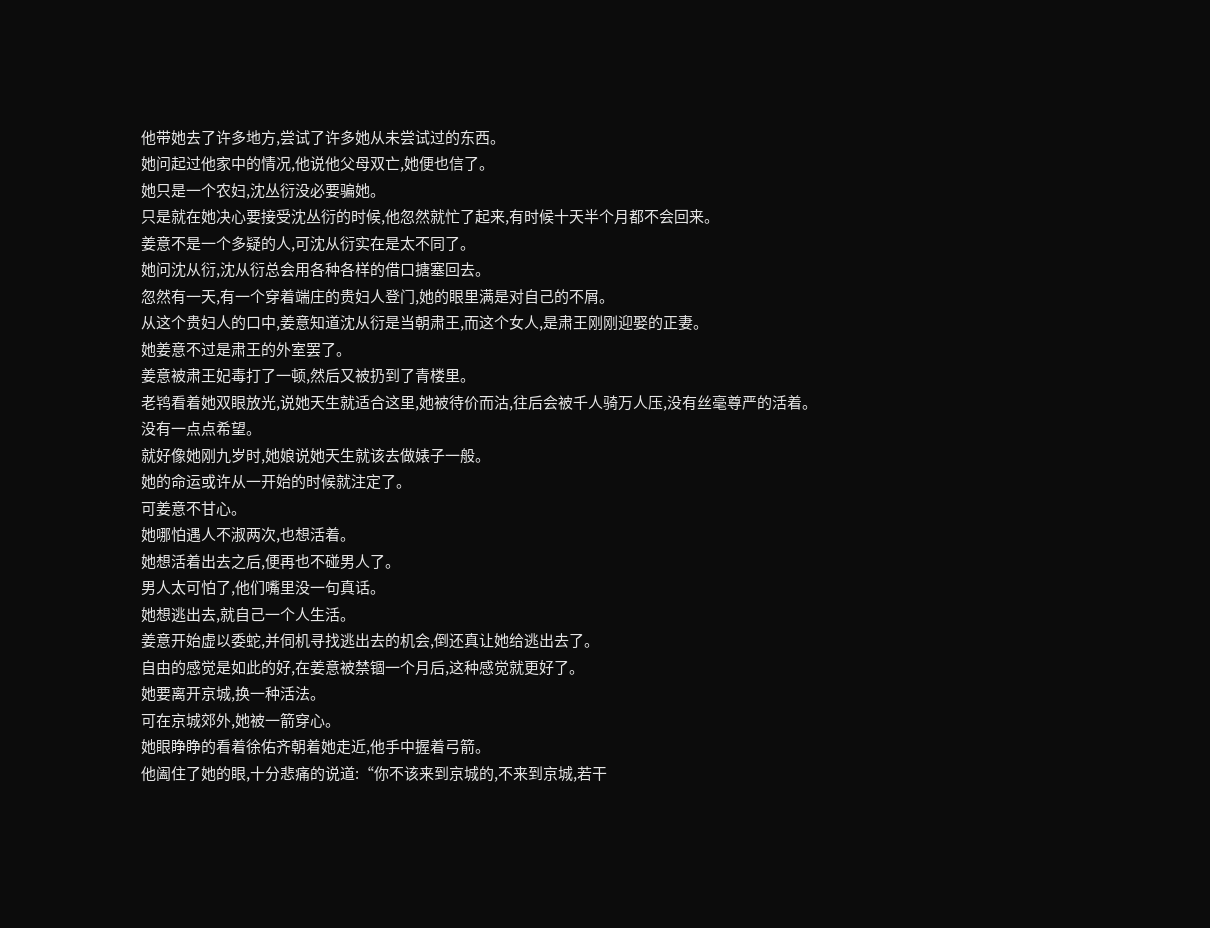他带她去了许多地方,尝试了许多她从未尝试过的东西。
她问起过他家中的情况,他说他父母双亡,她便也信了。
她只是一个农妇,沈丛衍没必要骗她。
只是就在她决心要接受沈丛衍的时候,他忽然就忙了起来,有时候十天半个月都不会回来。
姜意不是一个多疑的人,可沈从衍实在是太不同了。
她问沈从衍,沈从衍总会用各种各样的借口搪塞回去。
忽然有一天,有一个穿着端庄的贵妇人登门,她的眼里满是对自己的不屑。
从这个贵妇人的口中,姜意知道沈从衍是当朝肃王,而这个女人,是肃王刚刚迎娶的正妻。
她姜意不过是肃王的外室罢了。
姜意被肃王妃毒打了一顿,然后又被扔到了青楼里。
老鸨看着她双眼放光,说她天生就适合这里,她被待价而沽,往后会被千人骑万人压,没有丝毫尊严的活着。
没有一点点希望。
就好像她刚九岁时,她娘说她天生就该去做婊子一般。
她的命运或许从一开始的时候就注定了。
可姜意不甘心。
她哪怕遇人不淑两次,也想活着。
她想活着出去之后,便再也不碰男人了。
男人太可怕了,他们嘴里没一句真话。
她想逃出去,就自己一个人生活。
姜意开始虚以委蛇,并伺机寻找逃出去的机会,倒还真让她给逃出去了。
自由的感觉是如此的好,在姜意被禁锢一个月后,这种感觉就更好了。
她要离开京城,换一种活法。
可在京城郊外,她被一箭穿心。
她眼睁睁的看着徐佑齐朝着她走近,他手中握着弓箭。
他阖住了她的眼,十分悲痛的说道:“你不该来到京城的,不来到京城,若干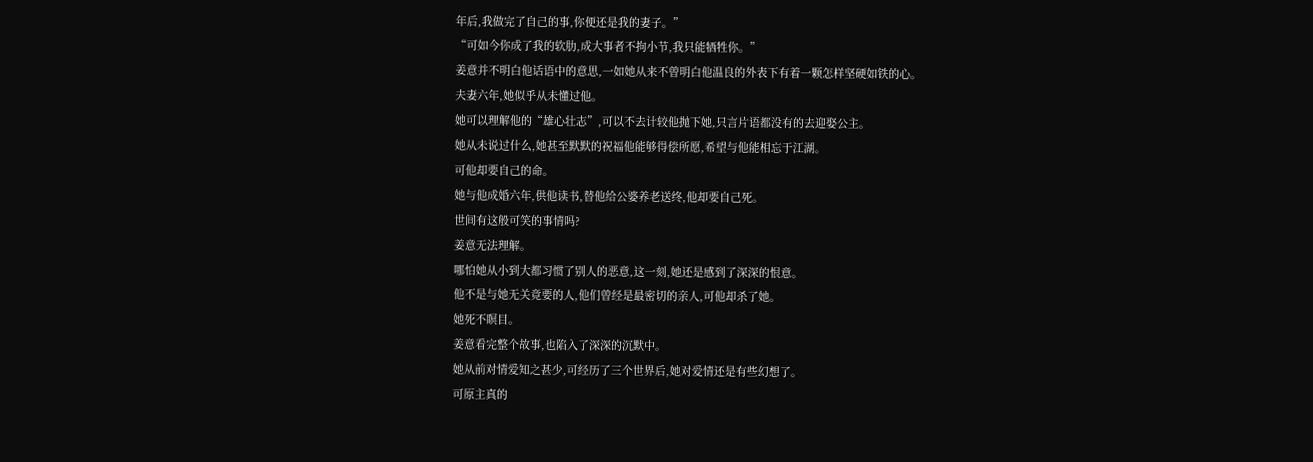年后,我做完了自己的事,你便还是我的妻子。”
“可如今你成了我的软肋,成大事者不拘小节,我只能牺牲你。”
姜意并不明白他话语中的意思,一如她从来不曾明白他温良的外表下有着一颗怎样坚硬如铁的心。
夫妻六年,她似乎从未懂过他。
她可以理解他的“雄心壮志”,可以不去计较他抛下她,只言片语都没有的去迎娶公主。
她从未说过什么,她甚至默默的祝福他能够得偿所愿,希望与他能相忘于江湖。
可他却要自己的命。
她与他成婚六年,供他读书,替他给公婆养老送终,他却要自己死。
世间有这般可笑的事情吗?
姜意无法理解。
哪怕她从小到大都习惯了别人的恶意,这一刻,她还是感到了深深的恨意。
他不是与她无关竟要的人,他们曾经是最密切的亲人,可他却杀了她。
她死不瞑目。
姜意看完整个故事,也陷入了深深的沉默中。
她从前对情爱知之甚少,可经历了三个世界后,她对爱情还是有些幻想了。
可原主真的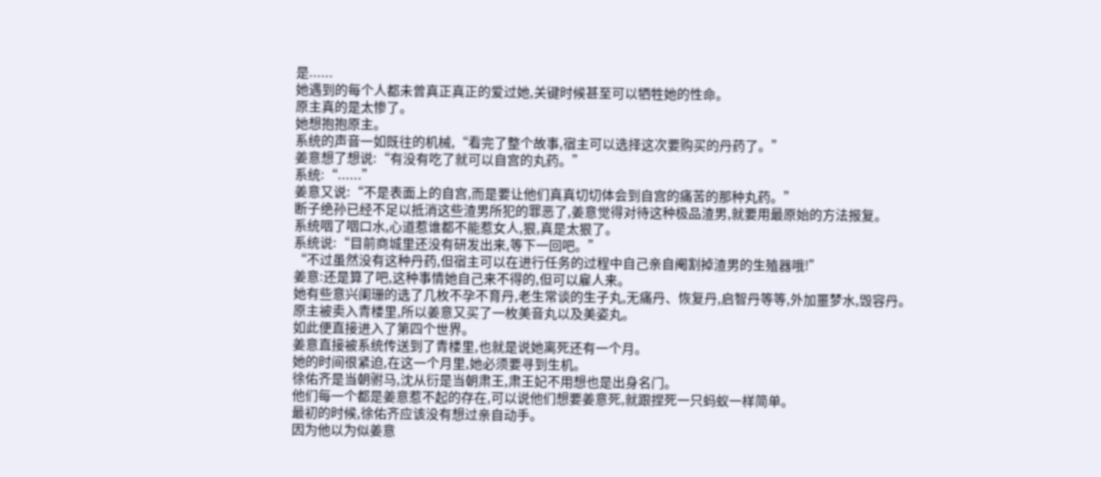是......
她遇到的每个人都未曾真正真正的爱过她,关键时候甚至可以牺牲她的性命。
原主真的是太惨了。
她想抱抱原主。
系统的声音一如既往的机械,“看完了整个故事,宿主可以选择这次要购买的丹药了。”
姜意想了想说:“有没有吃了就可以自宫的丸药。”
系统:“......”
姜意又说:“不是表面上的自宫,而是要让他们真真切切体会到自宫的痛苦的那种丸药。”
断子绝孙已经不足以抵消这些渣男所犯的罪恶了,姜意觉得对待这种极品渣男,就要用最原始的方法报复。
系统咽了咽口水,心道惹谁都不能惹女人,狠,真是太狠了。
系统说:“目前商城里还没有研发出来,等下一回吧。”
“不过虽然没有这种丹药,但宿主可以在进行任务的过程中自己亲自阉割掉渣男的生殖器哦!”
姜意:还是算了吧,这种事情她自己来不得的,但可以雇人来。
她有些意兴阑珊的选了几枚不孕不育丹,老生常谈的生子丸,无痛丹、恢复丹,启智丹等等,外加噩梦水,毁容丹。
原主被卖入青楼里,所以姜意又买了一枚美音丸以及美姿丸。
如此便直接进入了第四个世界。
姜意直接被系统传送到了青楼里,也就是说她离死还有一个月。
她的时间很紧迫,在这一个月里,她必须要寻到生机。
徐佑齐是当朝驸马,沈从衍是当朝肃王,肃王妃不用想也是出身名门。
他们每一个都是姜意惹不起的存在,可以说他们想要姜意死,就跟捏死一只蚂蚁一样简单。
最初的时候,徐佑齐应该没有想过亲自动手。
因为他以为似姜意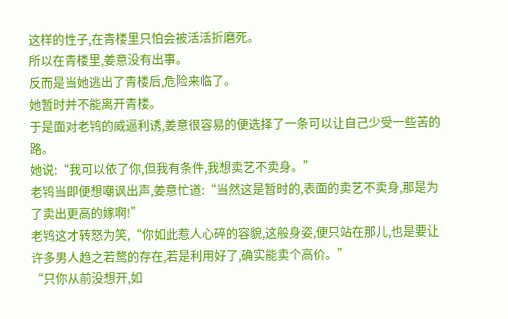这样的性子,在青楼里只怕会被活活折磨死。
所以在青楼里,姜意没有出事。
反而是当她逃出了青楼后,危险来临了。
她暂时并不能离开青楼。
于是面对老鸨的威逼利诱,姜意很容易的便选择了一条可以让自己少受一些苦的路。
她说:“我可以依了你,但我有条件,我想卖艺不卖身。”
老鸨当即便想嘲讽出声,姜意忙道:“当然这是暂时的,表面的卖艺不卖身,那是为了卖出更高的嫁啊!”
老鸨这才转怒为笑,“你如此惹人心碎的容貌,这般身姿,便只站在那儿,也是要让许多男人趋之若鹜的存在,若是利用好了,确实能卖个高价。”
“只你从前没想开,如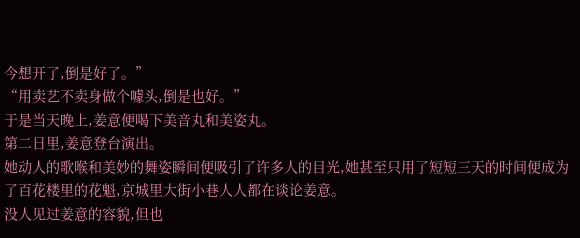今想开了,倒是好了。”
“用卖艺不卖身做个噱头,倒是也好。”
于是当天晚上,姜意便喝下美音丸和美姿丸。
第二日里,姜意登台演出。
她动人的歌喉和美妙的舞姿瞬间便吸引了许多人的目光,她甚至只用了短短三天的时间便成为了百花楼里的花魁,京城里大街小巷人人都在谈论姜意。
没人见过姜意的容貌,但也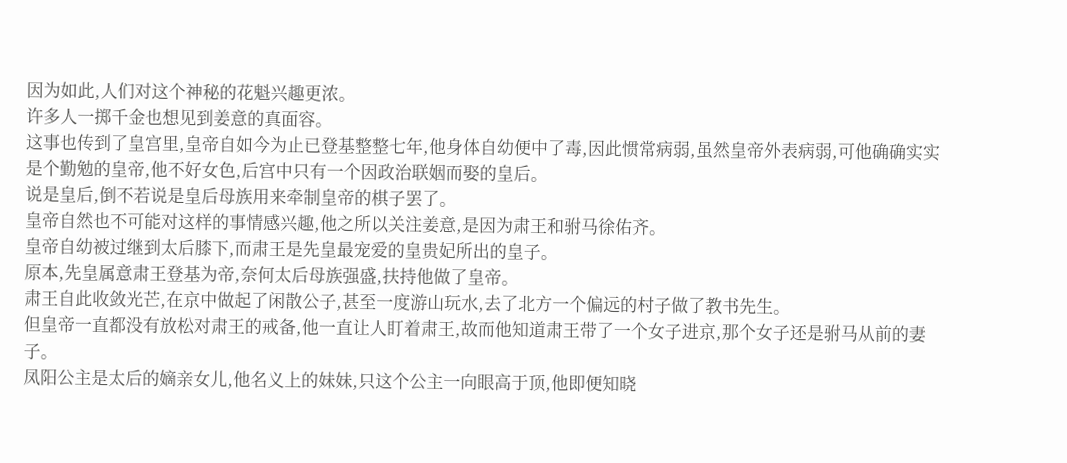因为如此,人们对这个神秘的花魁兴趣更浓。
许多人一掷千金也想见到姜意的真面容。
这事也传到了皇宫里,皇帝自如今为止已登基整整七年,他身体自幼便中了毒,因此惯常病弱,虽然皇帝外表病弱,可他确确实实是个勤勉的皇帝,他不好女色,后宫中只有一个因政治联姻而娶的皇后。
说是皇后,倒不若说是皇后母族用来牵制皇帝的棋子罢了。
皇帝自然也不可能对这样的事情感兴趣,他之所以关注姜意,是因为肃王和驸马徐佑齐。
皇帝自幼被过继到太后膝下,而肃王是先皇最宠爱的皇贵妃所出的皇子。
原本,先皇属意肃王登基为帝,奈何太后母族强盛,扶持他做了皇帝。
肃王自此收敛光芒,在京中做起了闲散公子,甚至一度游山玩水,去了北方一个偏远的村子做了教书先生。
但皇帝一直都没有放松对肃王的戒备,他一直让人盯着肃王,故而他知道肃王带了一个女子进京,那个女子还是驸马从前的妻子。
凤阳公主是太后的嫡亲女儿,他名义上的妹妹,只这个公主一向眼高于顶,他即便知晓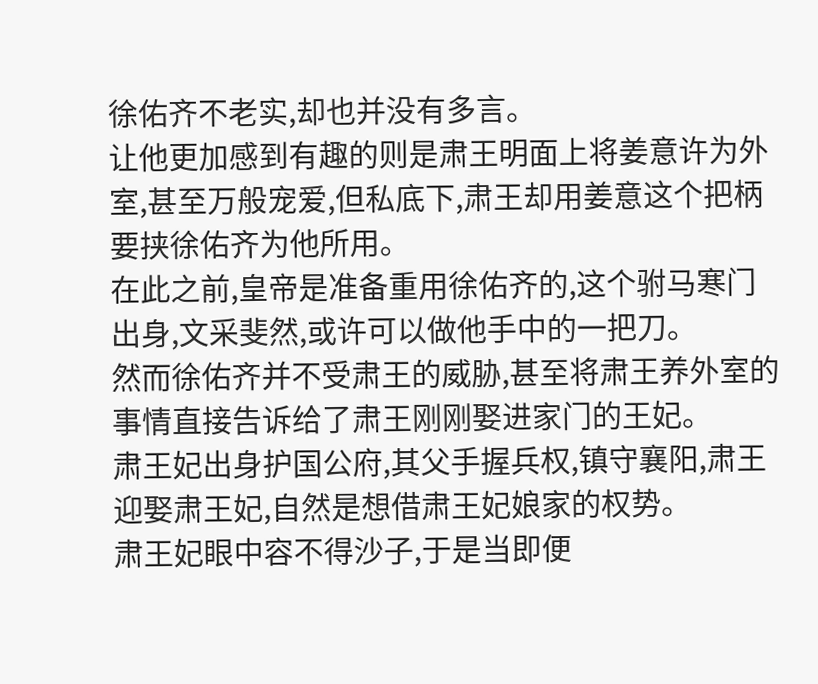徐佑齐不老实,却也并没有多言。
让他更加感到有趣的则是肃王明面上将姜意许为外室,甚至万般宠爱,但私底下,肃王却用姜意这个把柄要挟徐佑齐为他所用。
在此之前,皇帝是准备重用徐佑齐的,这个驸马寒门出身,文采斐然,或许可以做他手中的一把刀。
然而徐佑齐并不受肃王的威胁,甚至将肃王养外室的事情直接告诉给了肃王刚刚娶进家门的王妃。
肃王妃出身护国公府,其父手握兵权,镇守襄阳,肃王迎娶肃王妃,自然是想借肃王妃娘家的权势。
肃王妃眼中容不得沙子,于是当即便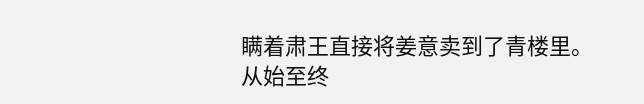瞒着肃王直接将姜意卖到了青楼里。
从始至终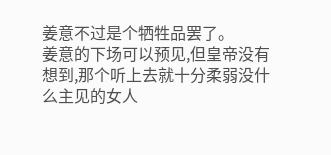姜意不过是个牺牲品罢了。
姜意的下场可以预见,但皇帝没有想到,那个听上去就十分柔弱没什么主见的女人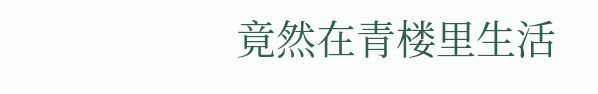竟然在青楼里生活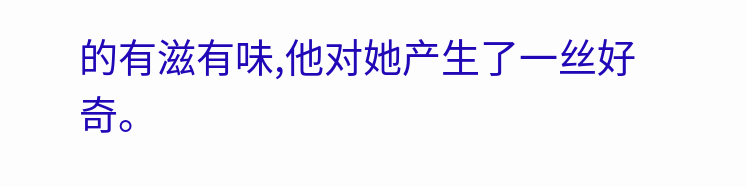的有滋有味,他对她产生了一丝好奇。